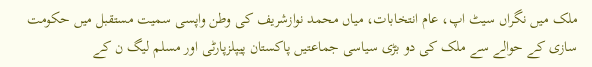ملک میں نگراں سیٹ اپ، عام انتخابات، میاں محمد نوازشریف کی وطن واپسی سمیت مستقبل میں حکومت سازی کے حوالے سے ملک کی دو بڑی سیاسی جماعتیں پاکستان پیپلزپارٹی اور مسلم لیگ ن کے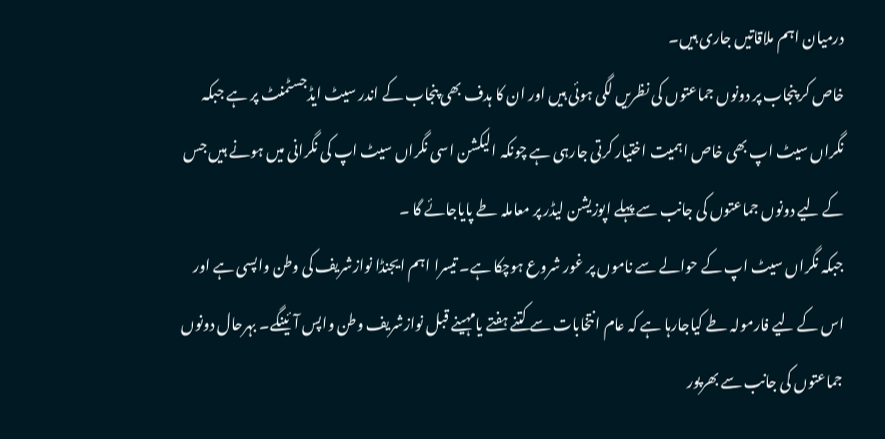درمیان اہم ملاقاتیں جاری ہیں۔
خاص کر پنجاب پر دونوں جماعتوں کی نظریں لگی ہوئی ہیں اور ان کا ہدف بھی پنجاب کے اندر سیٹ ایڈجسٹمنٹ پر ہے جبکہ نگراں سیٹ اپ بھی خاص اہمیت اختیار کرتی جارہی ہے چونکہ الیکشن اسی نگراں سیٹ اپ کی نگرانی میں ہونے ہیں جس کے لیے دونوں جماعتوں کی جانب سے پہلے اپوزیشن لیڈر پر معاملہ طے پایاجائے گا ۔
جبکہ نگراں سیٹ اپ کے حوالے سے ناموں پر غور شروع ہوچکا ہے۔ تیسرا اہم ایجنڈا نوازشریف کی وطن واپسی ہے اور اس کے لیے فارمولہ طے کیاجارہا ہے کہ عام انتخابات سے کتنے ہفتے یامہینے قبل نوازشریف وطن واپس آئینگے۔ بہرحال دونوں جماعتوں کی جانب سے بھرپور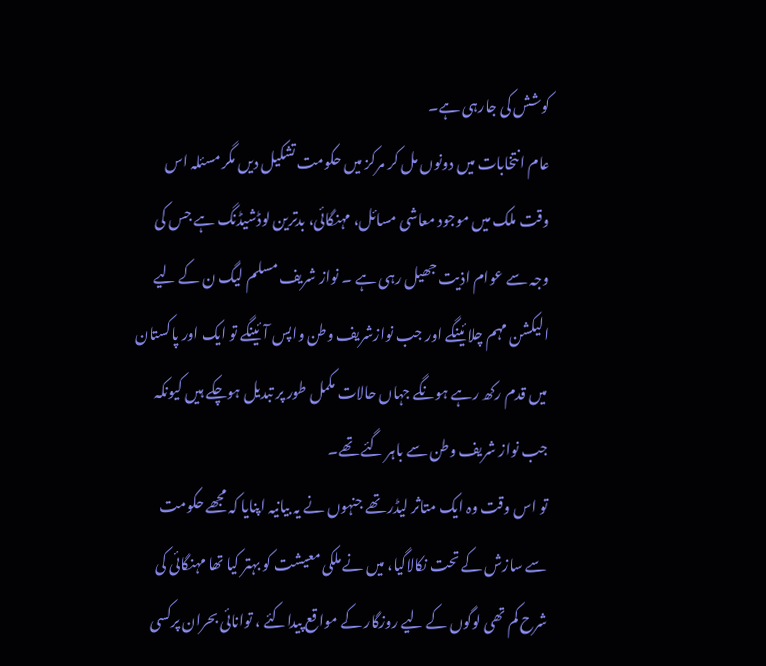کوشش کی جارہی ہے۔
عام انتخابات میں دونوں مل کر مرکز میں حکومت تشکیل دیں مگر مسئلہ اس وقت ملک میں موجود معاشی مسائل، مہنگائی، بدترین لوڈشیڈنگ ہے جس کی وجہ سے عوام اذیت جھیل رہی ہے ۔ نواز شریف مسلم لیگ ن کے لیے الیکشن مہم چلائینگے اور جب نوازشریف وطن واپس آئینگے تو ایک اور پاکستان میں قدم رکھ رہے ہونگے جہاں حالات مکمل طور پر تبدیل ہوچکے ہیں کیونکہ جب نواز شریف وطن سے باہر گئے تھے۔
تو اس وقت وہ ایک متاثر لیڈر تھے جنہوں نے یہ بیانیہ اپنایا کہ مجھے حکومت سے سازش کے تحت نکالاگیا، میں نے ملکی معیشت کو بہتر کیا تھا مہنگائی کی شرح کم تھی لوگوں کے لیے روزگار کے مواقع پیداکئے ، توانائی بحران پرکسی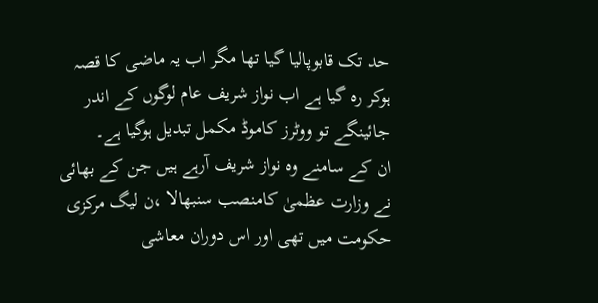حد تک قابوپالیا گیا تھا مگر اب یہ ماضی کا قصہ ہوکر رہ گیا ہے اب نواز شریف عام لوگوں کے اندر جائینگے تو ووٹرز کاموڈ مکمل تبدیل ہوگیا ہے۔
ان کے سامنے وہ نواز شریف آرہے ہیں جن کے بھائی نے وزارت عظمیٰ کامنصب سنبھالا ،ن لیگ مرکزی حکومت میں تھی اور اس دوران معاشی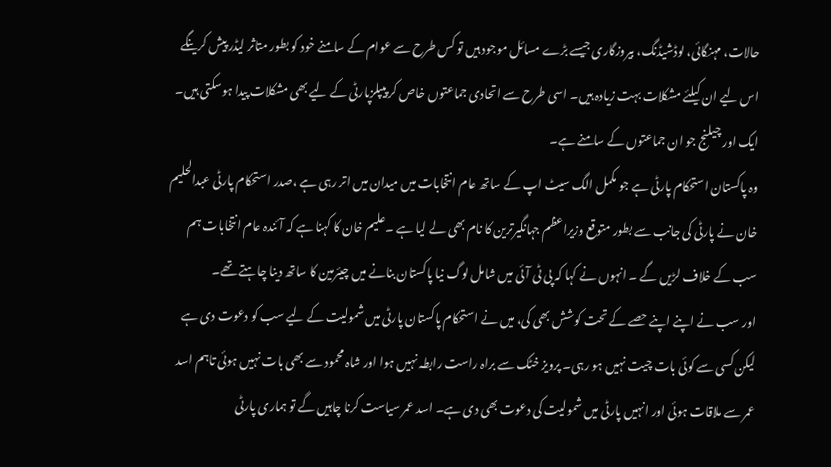حالات، مہنگائی، لوڈشیڈنگ، بیروزگاری جیسے بڑے مسائل موجود ہیں تو کس طرح سے عوام کے سامنے خود کو بطور متاثر لیڈر پیش کرینگے اس لیے ان کیلئے مشکلات بہت زیادہ ہیں۔ اسی طرح سے اتحادی جماعتوں خاص کر پیپلزپارٹی کے لیے بھی مشکلات پیدا ہوسکتی ہیں۔ ایک اور چیلنج جو ان جماعتوں کے سامنے ہے۔
وہ پاکستان استحکام پارٹی ہے جو مکمل الگ سیٹ اپ کے ساتھ عام انتخابات میں میدان میں اتر رہی ہے ،صدر استحکام پارٹی عبدالحلیم خان نے پارٹی کی جانب سے بطور متوقع وزیراعظم جہانگیرترین کا نام بھی لے لیا ہے ۔علیم خان کا کہنا ہے کہ آئندہ عام انتخابات ہم سب کے خلاف لڑیں گے ۔ انہوں نے کہا کہ پی ٹی آئی میں شامل لوگ نیا پاکستان بنانے میں چیئرمین کا ساتھ دینا چاہتے تھے۔
اور سب نے اپنے اپنے حصے کے تحت کوشش بھی کی، میں نے استحکام پاکستان پارٹی میں شمولیت کے لیے سب کو دعوت دی ہے لیکن کسی سے کوئی بات چیت نہیں ہو رہی۔ پرویز خٹک سے براہ راست رابطہ نہیں ہوا اور شاہ محمود سے بھی بات نہیں ہوئی تاہم اسد عمر سے ملاقات ہوئی اور انہیں پارٹی میں شمولیت کی دعوت بھی دی ہے۔ اسد عمر سیاست کرنا چاہیں گے تو ہماری پارٹی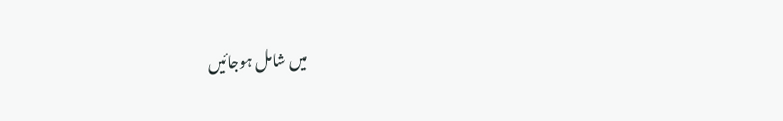میں شامل ہوجائیں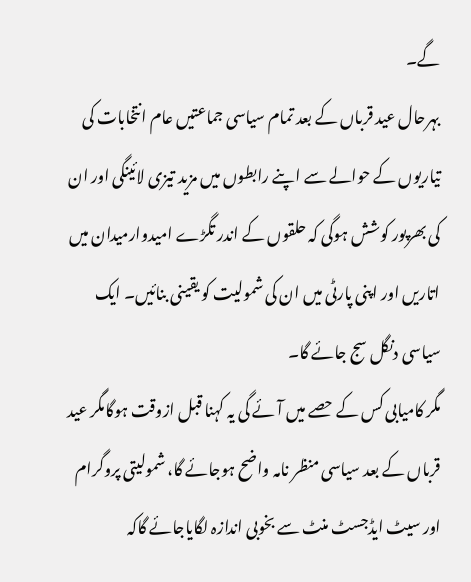گے۔
بہرحال عید قرباں کے بعد تمام سیاسی جماعتیں عام انتخابات کی تیاریوں کے حوالے سے اپنے رابطوں میں مزید تیزی لائینگی اور ان کی بھرپور کوشش ہوگی کہ حلقوں کے اندر تگڑے امیدوارمیدان میں اتاریں اور اپنی پارٹی میں ان کی شمولیت کو یقینی بنائیں۔ ایک سیاسی دنگل سج جائے گا۔
مگر کامیابی کس کے حصے میں آئے گی یہ کہنا قبل ازوقت ہوگامگر عید قرباں کے بعد سیاسی منظر نامہ واضح ہوجائے گا، شمولیتی پروگرام اور سیٹ ایڈجسٹ منٹ سے بخوبی اندازہ لگایاجائے گاکہ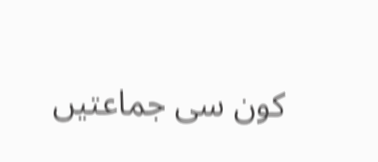کون سی جماعتیں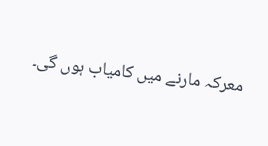معرکہ مارنے میں کامیاب ہوں گی۔